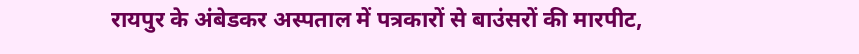रायपुर के अंबेडकर अस्पताल में पत्रकारों से बाउंसरों की मारपीट,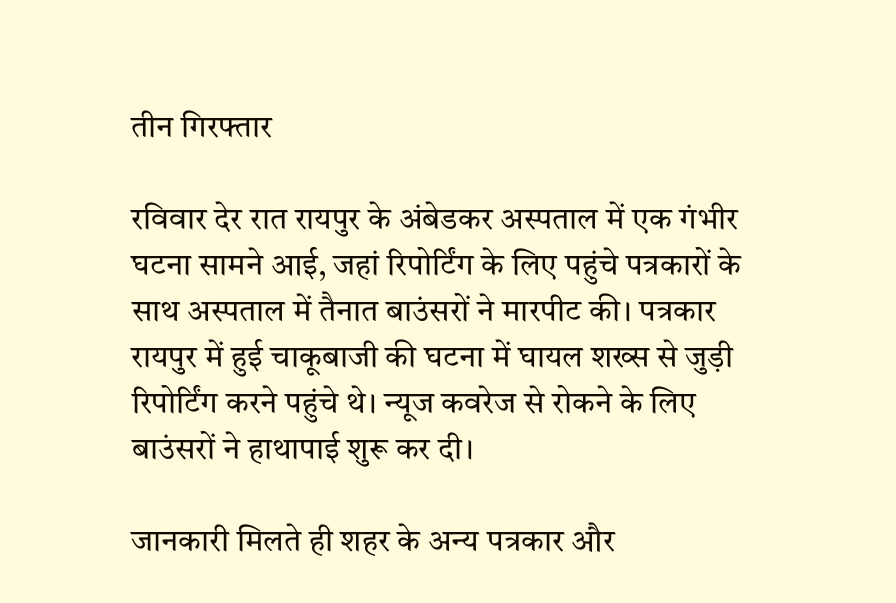तीन गिरफ्तार

रविवार देर रात रायपुर के अंबेडकर अस्पताल में एक गंभीर घटना सामने आई, जहां रिपोर्टिंग के लिए पहुंचे पत्रकारों के साथ अस्पताल में तैनात बाउंसरों ने मारपीट की। पत्रकार रायपुर में हुई चाकूबाजी की घटना में घायल शख्स से जुड़ी रिपोर्टिंग करने पहुंचे थे। न्यूज कवरेज से रोकने के लिए बाउंसरों ने हाथापाई शुरू कर दी।

जानकारी मिलते ही शहर के अन्य पत्रकार और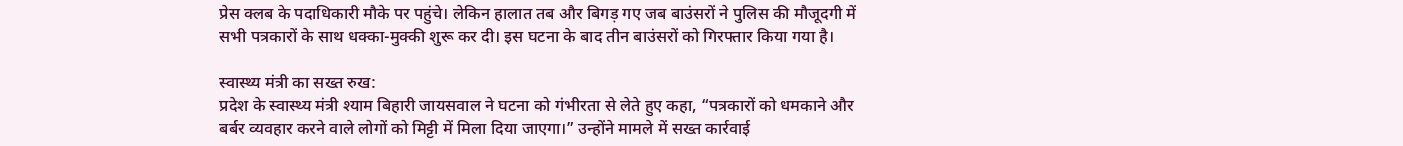प्रेस क्लब के पदाधिकारी मौके पर पहुंचे। लेकिन हालात तब और बिगड़ गए जब बाउंसरों ने पुलिस की मौजूदगी में सभी पत्रकारों के साथ धक्का-मुक्की शुरू कर दी। इस घटना के बाद तीन बाउंसरों को गिरफ्तार किया गया है।

स्वास्थ्य मंत्री का सख्त रुख:
प्रदेश के स्वास्थ्य मंत्री श्याम बिहारी जायसवाल ने घटना को गंभीरता से लेते हुए कहा, “पत्रकारों को धमकाने और बर्बर व्यवहार करने वाले लोगों को मिट्टी में मिला दिया जाएगा।” उन्होंने मामले में सख्त कार्रवाई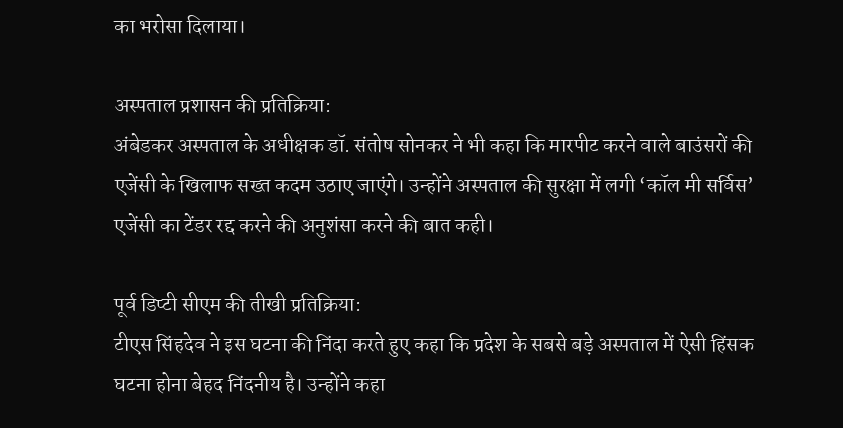का भरोसा दिलाया।

अस्पताल प्रशासन की प्रतिक्रिया:
अंबेडकर अस्पताल के अधीक्षक डॉ. संतोष सोनकर ने भी कहा कि मारपीट करने वाले बाउंसरों की एजेंसी के खिलाफ सख्त कदम उठाए जाएंगे। उन्होंने अस्पताल की सुरक्षा में लगी ‘कॉल मी सर्विस’ एजेंसी का टेंडर रद्द करने की अनुशंसा करने की बात कही।

पूर्व डिप्टी सीएम की तीखी प्रतिक्रिया:
टीएस सिंहदेव ने इस घटना की निंदा करते हुए कहा कि प्रदेश के सबसे बड़े अस्पताल में ऐसी हिंसक घटना होना बेहद निंदनीय है। उन्होंने कहा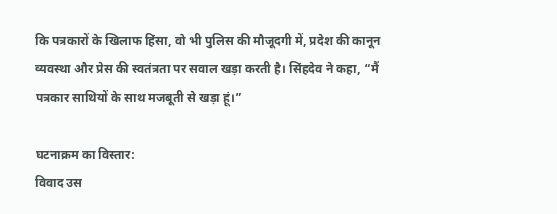कि पत्रकारों के खिलाफ हिंसा, वो भी पुलिस की मौजूदगी में, प्रदेश की कानून व्यवस्था और प्रेस की स्वतंत्रता पर सवाल खड़ा करती है। सिंहदेव ने कहा, “मैं पत्रकार साथियों के साथ मजबूती से खड़ा हूं।”

घटनाक्रम का विस्तार:
विवाद उस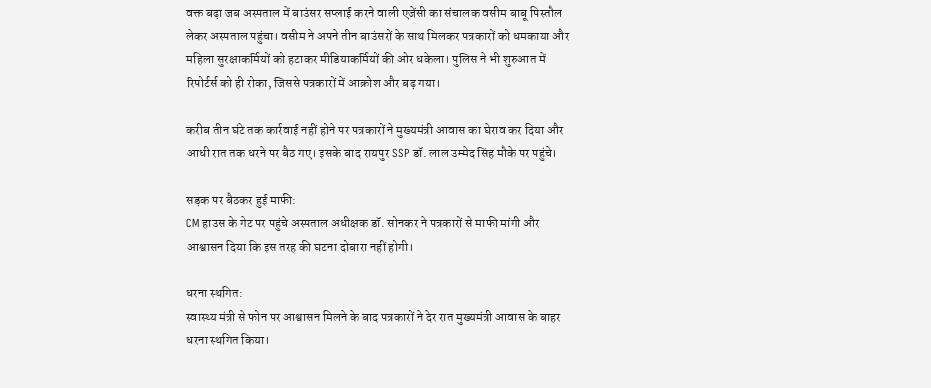वक्त बढ़ा जब अस्पताल में बाउंसर सप्लाई करने वाली एजेंसी का संचालक वसीम बाबू पिस्तौल लेकर अस्पताल पहुंचा। वसीम ने अपने तीन बाउंसरों के साथ मिलकर पत्रकारों को धमकाया और महिला सुरक्षाकर्मियों को हटाकर मीडियाकर्मियों की ओर धकेला। पुलिस ने भी शुरुआत में रिपोर्टर्स को ही रोका, जिससे पत्रकारों में आक्रोश और बढ़ गया।

करीब तीन घंटे तक कार्रवाई नहीं होने पर पत्रकारों ने मुख्यमंत्री आवास का घेराव कर दिया और आधी रात तक धरने पर बैठ गए। इसके बाद रायपुर SSP डॉ. लाल उम्मेद सिंह मौके पर पहुंचे।

सड़क पर बैठकर हुई माफी:
CM हाउस के गेट पर पहुंचे अस्पताल अधीक्षक डॉ. सोनकर ने पत्रकारों से माफी मांगी और आश्वासन दिया कि इस तरह की घटना दोबारा नहीं होगी।

धरना स्थगित:
स्वास्थ्य मंत्री से फोन पर आश्वासन मिलने के बाद पत्रकारों ने देर रात मुख्यमंत्री आवास के बाहर धरना स्थगित किया।